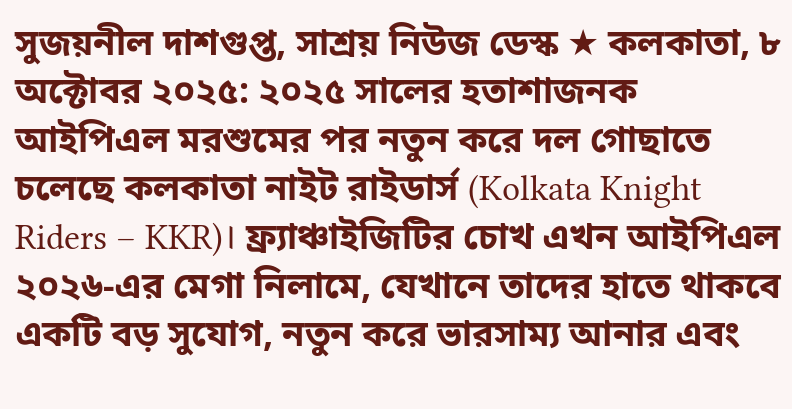সুজয়নীল দাশগুপ্ত, সাশ্রয় নিউজ ডেস্ক ★ কলকাতা, ৮ অক্টোবর ২০২৫: ২০২৫ সালের হতাশাজনক আইপিএল মরশুমের পর নতুন করে দল গোছাতে চলেছে কলকাতা নাইট রাইডার্স (Kolkata Knight Riders – KKR)। ফ্র্যাঞ্চাইজিটির চোখ এখন আইপিএল ২০২৬-এর মেগা নিলামে, যেখানে তাদের হাতে থাকবে একটি বড় সুযোগ, নতুন করে ভারসাম্য আনার এবং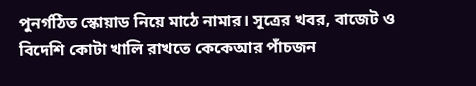পুনর্গঠিত স্কোয়াড নিয়ে মাঠে নামার। সূত্রের খবর, বাজেট ও বিদেশি কোটা খালি রাখতে কেকেআর পাঁচজন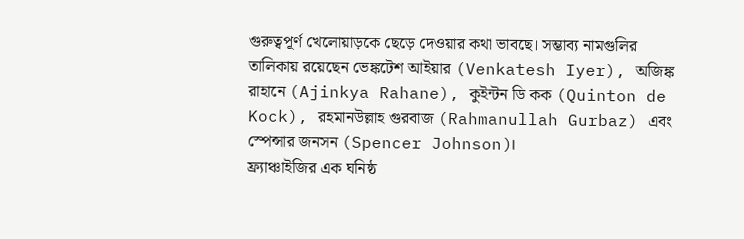গুরুত্বপূর্ণ খেলোয়াড়কে ছেড়ে দেওয়ার কথা ভাবছে। সম্ভাব্য নামগুলির তালিকায় রয়েছেন ভেঙ্কটেশ আইয়ার (Venkatesh Iyer), অজিঙ্ক রাহানে (Ajinkya Rahane), কুইন্টন ডি কক (Quinton de Kock), রহমানউল্লাহ গুরবাজ (Rahmanullah Gurbaz) এবং স্পেন্সার জনসন (Spencer Johnson)।
ফ্র্যাঞ্চাইজির এক ঘনিষ্ঠ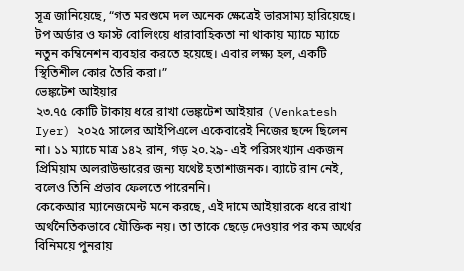সূত্র জানিয়েছে, “গত মরশুমে দল অনেক ক্ষেত্রেই ভারসাম্য হারিয়েছে। টপ অর্ডার ও ফাস্ট বোলিংয়ে ধারাবাহিকতা না থাকায় ম্যাচে ম্যাচে নতুন কম্বিনেশন ব্যবহার করতে হয়েছে। এবার লক্ষ্য হল, একটি স্থিতিশীল কোর তৈরি করা।”
ভেঙ্কটেশ আইয়ার
২৩.৭৫ কোটি টাকায় ধরে রাখা ভেঙ্কটেশ আইয়ার (Venkatesh Iyer) ২০২৫ সালের আইপিএলে একেবারেই নিজের ছন্দে ছিলেন না। ১১ ম্যাচে মাত্র ১৪২ রান, গড় ২০.২৯- এই পরিসংখ্যান একজন প্রিমিয়াম অলরাউন্ডারের জন্য যথেষ্ট হতাশাজনক। ব্যাটে রান নেই, বলেও তিনি প্রভাব ফেলতে পারেননি।
কেকেআর ম্যানেজমেন্ট মনে করছে, এই দামে আইয়ারকে ধরে রাখা অর্থনৈতিকভাবে যৌক্তিক নয়। তা তাকে ছেড়ে দেওয়ার পর কম অর্থের বিনিময়ে পুনরায়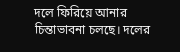দলে ফিরিয়ে আনার চিন্তাভাবনা চলছে। দলের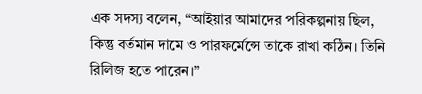এক সদস্য বলেন, “আইয়ার আমাদের পরিকল্পনায় ছিল, কিন্তু বর্তমান দামে ও পারফর্মেন্সে তাকে রাখা কঠিন। তিনি রিলিজ হতে পারেন।”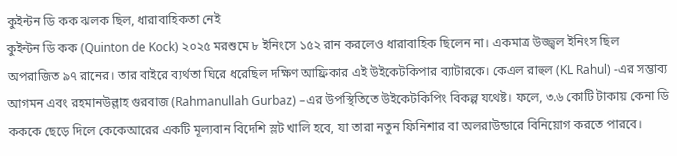কুইন্টন ডি কক ঝলক ছিল, ধারাবাহিকতা নেই
কুইন্টন ডি কক (Quinton de Kock) ২০২৫ মরশুমে ৮ ইনিংসে ১৫২ রান করলেও ধারাবাহিক ছিলেন না। একমাত্র উজ্জ্বল ইনিংস ছিল অপরাজিত ৯৭ রানের। তার বাইরে ব্যর্থতা ঘিরে ধরেছিল দক্ষিণ আফ্রিকার এই উইকেটকিপার ব্যাটারকে। কেএল রাহুল (KL Rahul) -এর সম্ভাব্য আগমন এবং রহমানউল্লাহ গুরবাজ (Rahmanullah Gurbaz) –এর উপস্থিতিতে উইকেটকিপিং বিকল্প যথেষ্ট। ফলে, ৩.৬ কোটি টাকায় কেনা ডি কককে ছেড়ে দিলে কেকেআরের একটি মূল্যবান বিদেশি স্লট খালি হবে, যা তারা নতুন ফিনিশার বা অলরাউন্ডারে বিনিয়োগ করতে পারবে।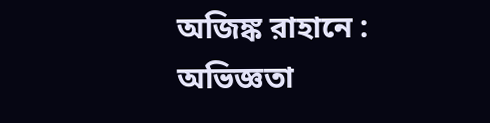অজিঙ্ক রাহানে : অভিজ্ঞতা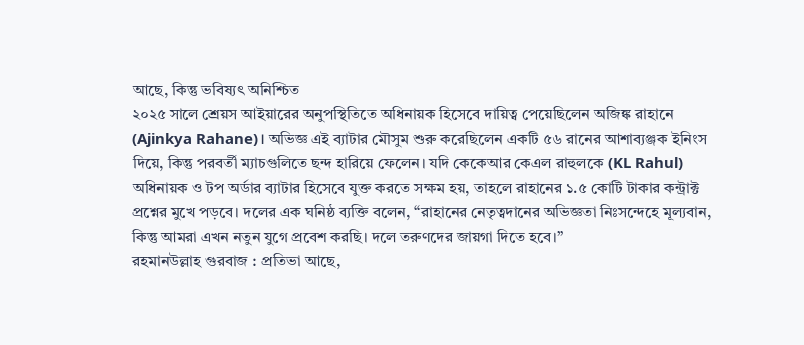আছে, কিন্তু ভবিষ্যৎ অনিশ্চিত
২০২৫ সালে শ্রেয়স আইয়ারের অনুপস্থিতিতে অধিনায়ক হিসেবে দায়িত্ব পেয়েছিলেন অজিঙ্ক রাহানে (Ajinkya Rahane)। অভিজ্ঞ এই ব্যাটার মৌসুম শুরু করেছিলেন একটি ৫৬ রানের আশাব্যঞ্জক ইনিংস দিয়ে, কিন্তু পরবর্তী ম্যাচগুলিতে ছন্দ হারিয়ে ফেলেন। যদি কেকেআর কেএল রাহুলকে (KL Rahul) অধিনায়ক ও টপ অর্ডার ব্যাটার হিসেবে যুক্ত করতে সক্ষম হয়, তাহলে রাহানের ১.৫ কোটি টাকার কন্ট্রাক্ট প্রশ্নের মুখে পড়বে। দলের এক ঘনিষ্ঠ ব্যক্তি বলেন, “রাহানের নেতৃত্বদানের অভিজ্ঞতা নিঃসন্দেহে মূল্যবান, কিন্তু আমরা এখন নতুন যুগে প্রবেশ করছি। দলে তরুণদের জায়গা দিতে হবে।”
রহমানউল্লাহ গুরবাজ : প্রতিভা আছে,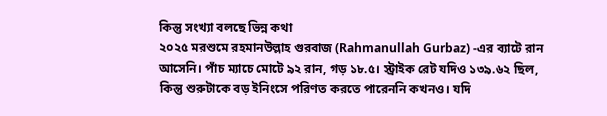কিন্তু সংখ্যা বলছে ভিন্ন কথা
২০২৫ মরশুমে রহমানউল্লাহ গুরবাজ (Rahmanullah Gurbaz) -এর ব্যাটে রান আসেনি। পাঁচ ম্যাচে মোটে ৯২ রান, গড় ১৮.৫। স্ট্রাইক রেট যদিও ১৩৯.৬২ ছিল, কিন্তু শুরুটাকে বড় ইনিংসে পরিণত করতে পারেননি কখনও। যদি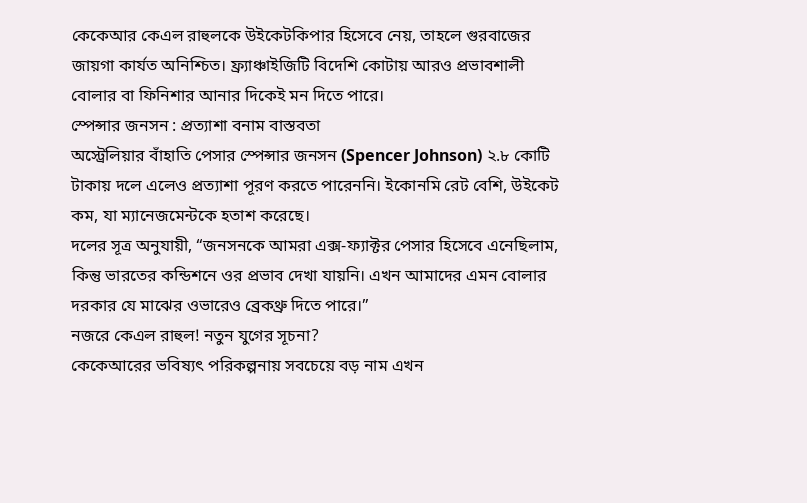কেকেআর কেএল রাহুলকে উইকেটকিপার হিসেবে নেয়, তাহলে গুরবাজের জায়গা কার্যত অনিশ্চিত। ফ্র্যাঞ্চাইজিটি বিদেশি কোটায় আরও প্রভাবশালী বোলার বা ফিনিশার আনার দিকেই মন দিতে পারে।
স্পেন্সার জনসন : প্রত্যাশা বনাম বাস্তবতা
অস্ট্রেলিয়ার বাঁহাতি পেসার স্পেন্সার জনসন (Spencer Johnson) ২.৮ কোটি টাকায় দলে এলেও প্রত্যাশা পূরণ করতে পারেননি। ইকোনমি রেট বেশি, উইকেট কম, যা ম্যানেজমেন্টকে হতাশ করেছে।
দলের সূত্র অনুযায়ী, “জনসনকে আমরা এক্স-ফ্যাক্টর পেসার হিসেবে এনেছিলাম, কিন্তু ভারতের কন্ডিশনে ওর প্রভাব দেখা যায়নি। এখন আমাদের এমন বোলার দরকার যে মাঝের ওভারেও ব্রেকথ্রু দিতে পারে।”
নজরে কেএল রাহুল! নতুন যুগের সূচনা?
কেকেআরের ভবিষ্যৎ পরিকল্পনায় সবচেয়ে বড় নাম এখন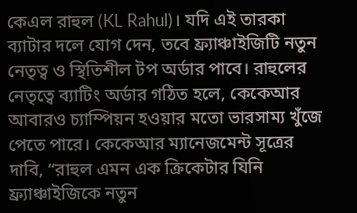কেএল রাহুল (KL Rahul)। যদি এই তারকা ব্যাটার দলে যোগ দেন, তবে ফ্র্যাঞ্চাইজিটি নতুন নেতৃত্ব ও স্থিতিশীল টপ অর্ডার পাবে। রাহুলের নেতৃত্বে ব্যাটিং অর্ডার গঠিত হলে, কেকেআর আবারও চ্যাম্পিয়ন হওয়ার মতো ভারসাম্য খুঁজে পেতে পারে। কেকেআর ম্যানেজমেন্ট সূত্রের দাবি, “রাহুল এমন এক ক্রিকেটার যিনি ফ্র্যাঞ্চাইজিকে নতুন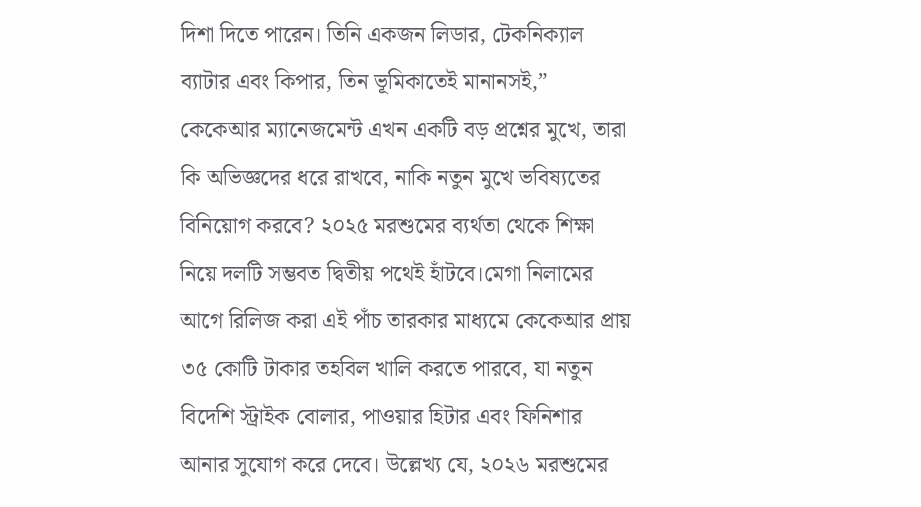দিশা দিতে পারেন। তিনি একজন লিডার, টেকনিক্যাল ব্যাটার এবং কিপার, তিন ভূমিকাতেই মানানসই,”
কেকেআর ম্যানেজমেন্ট এখন একটি বড় প্রশ্নের মুখে, তারা কি অভিজ্ঞদের ধরে রাখবে, নাকি নতুন মুখে ভবিষ্যতের বিনিয়োগ করবে? ২০২৫ মরশুমের ব্যর্থতা থেকে শিক্ষা নিয়ে দলটি সম্ভবত দ্বিতীয় পথেই হাঁটবে।মেগা নিলামের আগে রিলিজ করা এই পাঁচ তারকার মাধ্যমে কেকেআর প্রায় ৩৫ কোটি টাকার তহবিল খালি করতে পারবে, যা নতুন বিদেশি স্ট্রাইক বোলার, পাওয়ার হিটার এবং ফিনিশার আনার সুযোগ করে দেবে। উল্লেখ্য যে, ২০২৬ মরশুমের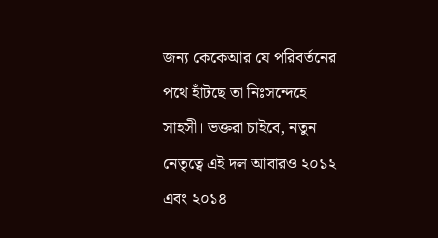জন্য কেকেআর যে পরিবর্তনের পথে হাঁটছে তা নিঃসন্দেহে সাহসী। ভক্তরা চাইবে, নতুন নেতৃত্বে এই দল আবারও ২০১২ এবং ২০১৪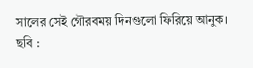সালের সেই গৌরবময় দিনগুলো ফিরিয়ে আনুক।
ছবি :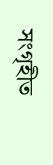সংগৃহীত